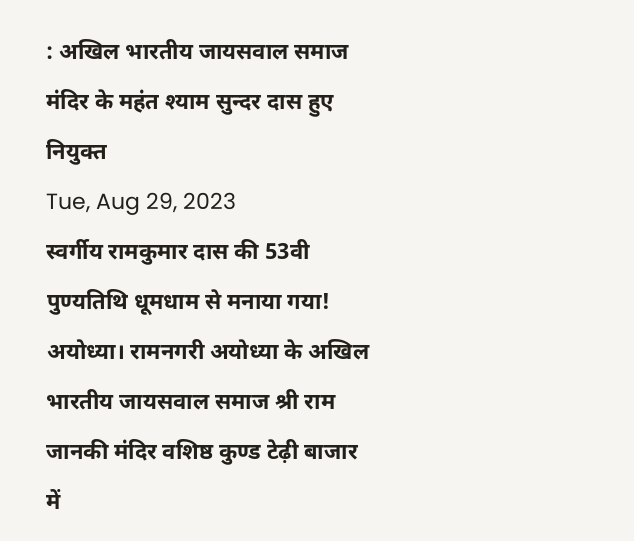: अखिल भारतीय जायसवाल समाज मंदिर के महंत श्याम सुन्दर दास हुए नियुक्त
Tue, Aug 29, 2023
स्वर्गीय रामकुमार दास की 53वी पुण्यतिथि धूमधाम से मनाया गया!
अयोध्या। रामनगरी अयोध्या के अखिल भारतीय जायसवाल समाज श्री राम जानकी मंदिर वशिष्ठ कुण्ड टेढ़ी बाजार में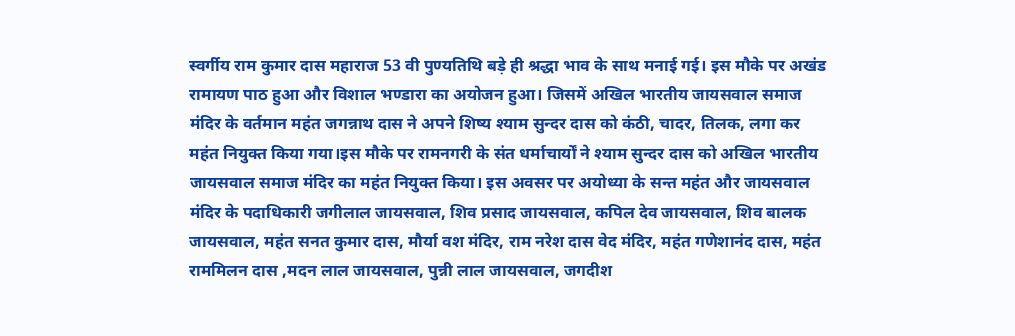स्वर्गीय राम कुमार दास महाराज 53 वी पुण्यतिथि बड़े ही श्रद्धा भाव के साथ मनाई गई। इस मौके पर अखंड रामायण पाठ हुआ और विशाल भण्डारा का अयोजन हुआ। जिसमें अखिल भारतीय जायसवाल समाज मंदिर के वर्तमान महंत जगन्नाथ दास ने अपने शिष्य श्याम सुन्दर दास को कंठी, चादर, तिलक, लगा कर महंत नियुक्त किया गया।इस मौके पर रामनगरी के संत धर्माचार्यों ने श्याम सुन्दर दास को अखिल भारतीय जायसवाल समाज मंदिर का महंत नियुक्त किया। इस अवसर पर अयोध्या के सन्त महंत और जायसवाल मंदिर के पदाधिकारी जगीलाल जायसवाल, शिव प्रसाद जायसवाल, कपिल देव जायसवाल, शिव बालक जायसवाल, महंत सनत कुमार दास, मौर्या वश मंदिर, राम नरेश दास वेद मंदिर, महंत गणेशानंद दास, महंत राममिलन दास ,मदन लाल जायसवाल, पुन्नी लाल जायसवाल, जगदीश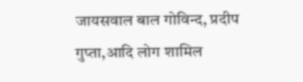जायसवाल बाल गोविन्द, प्रदीप गुप्ता,आदि लोग शामिल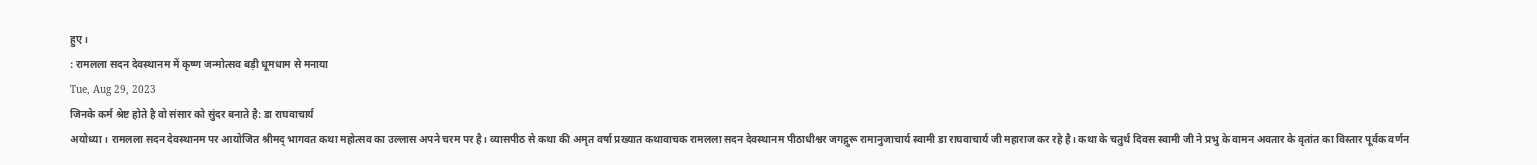हुए।
: रामलला सदन देवस्थानम में कृष्ण जन्मोत्सव बड़ी धूमधाम से मनाया
Tue, Aug 29, 2023
जिनके कर्म श्रेष्ट होते है वो संसार को सुंदर बनाते है: डा राघवाचार्य
अयोध्या। रामलला सदन देवस्थानम पर आयोजित श्रीमद् भागवत कथा महोत्सव का उल्लास अपने चरम पर है। व्यासपीठ से कथा की अमृत वर्षा प्रख्यात कथावाचक रामलला सदन देवस्थानम पीठाधीश्वर जगद्गुरू रामानुजाचार्य स्वामी डा राघवाचार्य जी महाराज कर रहे है। कथा के चतुर्थ दिवस स्वामी जी ने प्रभु के वामन अवतार के वृतांत का विस्तार पूर्वक वर्णन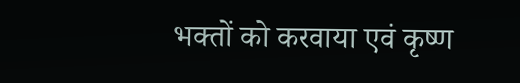भक्तों को करवाया एवं कृष्ण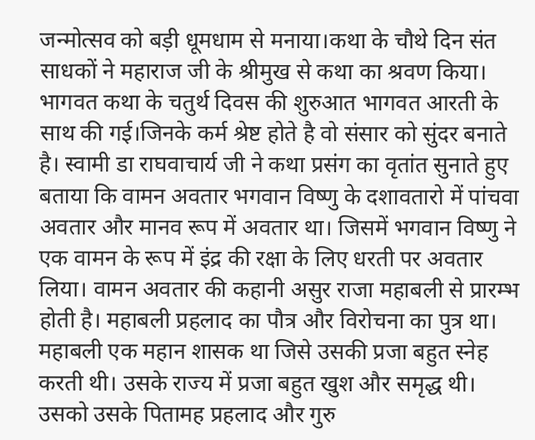जन्मोत्सव को बड़ी धूमधाम से मनाया।कथा के चौथे दिन संत साधकों ने महाराज जी के श्रीमुख से कथा का श्रवण किया। भागवत कथा के चतुर्थ दिवस की शुरुआत भागवत आरती के साथ की गई।जिनके कर्म श्रेष्ट होते है वो संसार को सुंदर बनाते है। स्वामी डा राघवाचार्य जी ने कथा प्रसंग का वृतांत सुनाते हुए बताया कि वामन अवतार भगवान विष्णु के दशावतारो में पांचवा अवतार और मानव रूप में अवतार था। जिसमें भगवान विष्णु ने एक वामन के रूप में इंद्र की रक्षा के लिए धरती पर अवतार लिया। वामन अवतार की कहानी असुर राजा महाबली से प्रारम्भ होती है। महाबली प्रहलाद का पौत्र और विरोचना का पुत्र था। महाबली एक महान शासक था जिसे उसकी प्रजा बहुत स्नेह करती थी। उसके राज्य में प्रजा बहुत खुश और समृद्ध थी। उसको उसके पितामह प्रहलाद और गुरु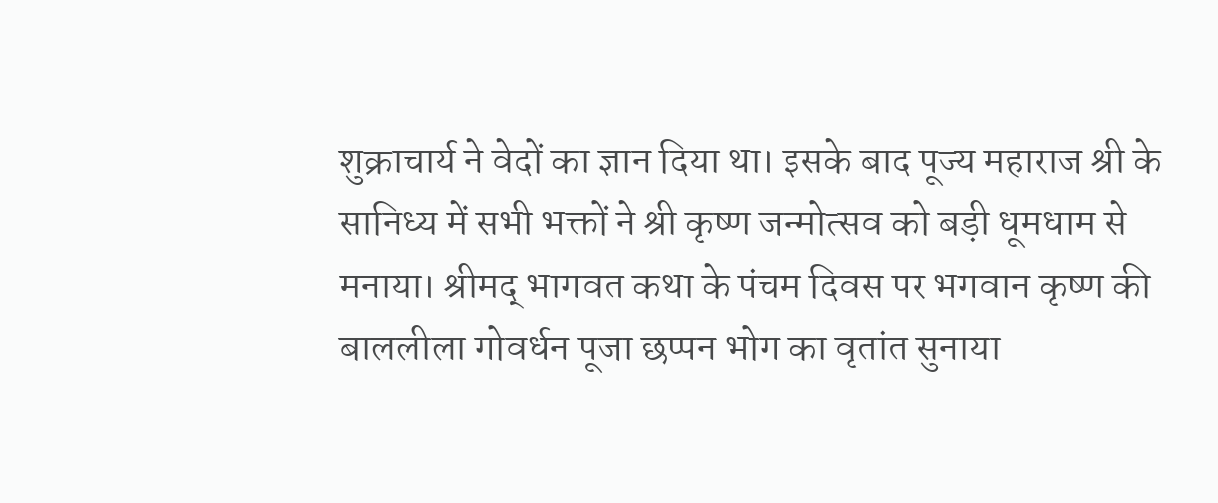शुक्राचार्य ने वेदों का ज्ञान दिया था। इसके बाद पूज्य महाराज श्री के सानिध्य में सभी भक्तों ने श्री कृष्ण जन्मोत्सव को बड़ी धूमधाम से मनाया। श्रीमद् भागवत कथा के पंचम दिवस पर भगवान कृष्ण की बाललीला गोवर्धन पूजा छप्पन भोग का वृतांत सुनाया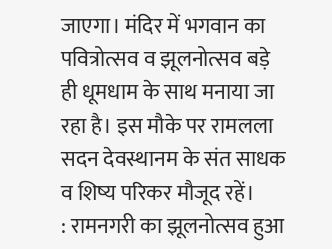जाएगा। मंदिर में भगवान का पवित्रोत्सव व झूलनोत्सव बड़े ही धूमधाम के साथ मनाया जा रहा है। इस मौके पर रामलला सदन देवस्थानम के संत साधक व शिष्य परिकर मौजूद रहें।
: रामनगरी का झूलनोत्सव हुआ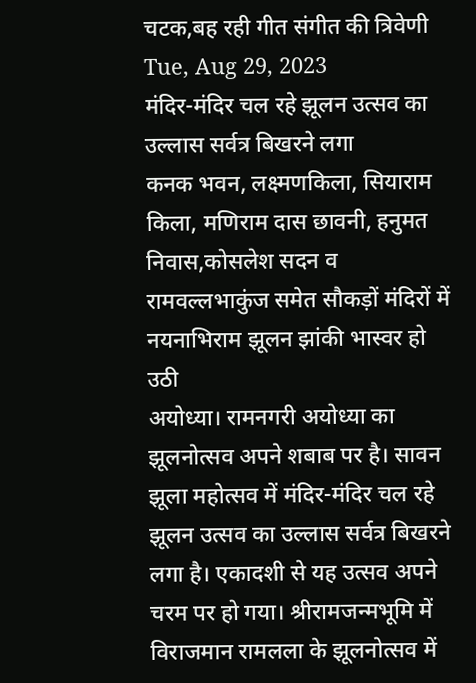चटक,बह रही गीत संगीत की त्रिवेणी
Tue, Aug 29, 2023
मंदिर-मंदिर चल रहे झूलन उत्सव का उल्लास सर्वत्र बिखरने लगा
कनक भवन, लक्ष्मणकिला, सियाराम किला, मणिराम दास छावनी, हनुमत निवास,कोसलेश सदन व रामवल्लभाकुंज समेत सौकड़ों मंदिरों में नयनाभिराम झूलन झांकी भास्वर हो उठी
अयोध्या। रामनगरी अयोध्या का झूलनोत्सव अपने शबाब पर है। सावन झूला महोत्सव में मंदिर-मंदिर चल रहे झूलन उत्सव का उल्लास सर्वत्र बिखरने लगा है। एकादशी से यह उत्सव अपने चरम पर हो गया। श्रीरामजन्मभूमि में विराजमान रामलला के झूलनोत्सव में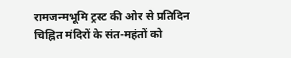रामजन्मभूमि ट्रस्ट की ओर से प्रतिदिन चिह्नित मंदिरों के संत-महंतों को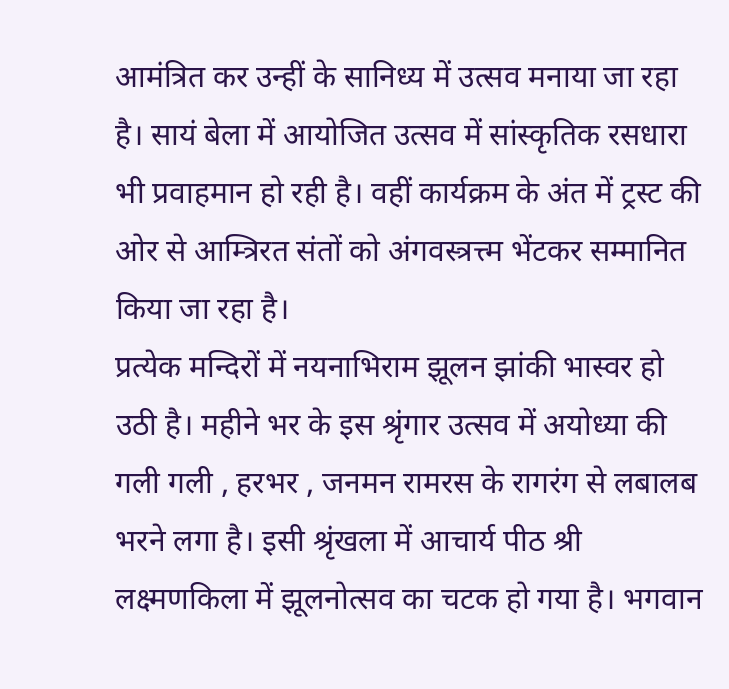आमंत्रित कर उन्हीं के सानिध्य में उत्सव मनाया जा रहा है। सायं बेला में आयोजित उत्सव में सांस्कृतिक रसधारा भी प्रवाहमान हो रही है। वहीं कार्यक्रम के अंत में ट्रस्ट की ओर से आम्त्रिरत संतों को अंगवस्त्रत्त्म भेंटकर सम्मानित किया जा रहा है।
प्रत्येक मन्दिरों में नयनाभिराम झूलन झांकी भास्वर हो उठी है। महीने भर के इस श्रृंगार उत्सव में अयोध्या की गली गली , हरभर , जनमन रामरस के रागरंग से लबालब भरने लगा है। इसी श्रृंखला में आचार्य पीठ श्री लक्ष्मणकिला में झूलनोत्सव का चटक हो गया है। भगवान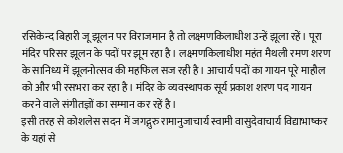रसिकेन्द बिहारी जू झूलन पर विराजमान है तो लक्ष्मणकिलाधीश उन्हें झूला रहें। पूरा मंदिर परिसर झूलन के पदों पर झूम रहा है। लक्ष्मणकिलाधीश महंत मैथली रमण शरण के सानिध्य में झूलनोत्सव की महफिल सज रही है। आचार्य पदों का गायन पूरे माहौल को और भी रसभरा कर रहा है। मंदिर के व्यवस्थापक सूर्य प्रकाश शरण पद गायन करने वाले संगीतज्ञों का सम्मान कर रहें है।
इसी तरह से कोशलेस सदन में जगद्गुरु रामानुजाचार्य स्वामी वासुदेवाचार्य विद्याभाष्कर के यहां से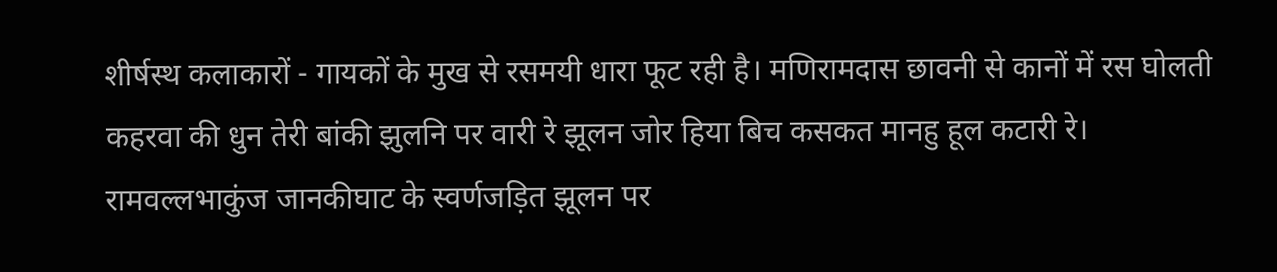शीर्षस्थ कलाकारों - गायकों के मुख से रसमयी धारा फूट रही है। मणिरामदास छावनी से कानों में रस घोलती कहरवा की धुन तेरी बांकी झुलनि पर वारी रे झूलन जोर हिया बिच कसकत मानहु हूल कटारी रे। रामवल्लभाकुंज जानकीघाट के स्वर्णजड़ित झूलन पर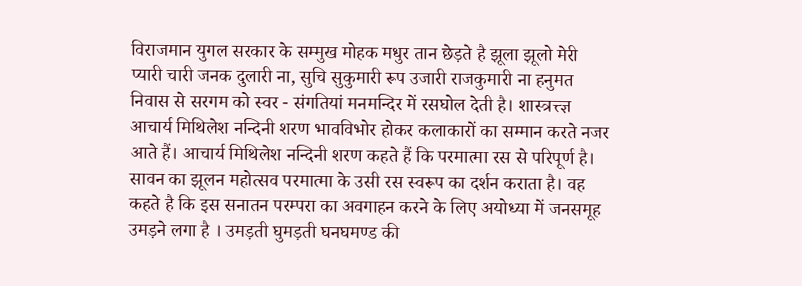विराजमान युगल सरकार के सम्मुख मोहक मधुर तान छेड़ते है झूला झूलो मेरी प्यारी चारी जनक दुलारी ना, सुचि सुकुमारी रूप उजारी राजकुमारी ना हनुमत निवास से सरगम को स्वर - संगतियां मनमन्दिर में रसघोल देती है। शास्त्रत्त्ज्ञ आचार्य मिथिलेश नन्दिनी शरण भावविभोर होकर कलाकारों का सम्मान करते नजर आते हैं। आचार्य मिथिलेश नन्दिनी शरण कहते हैं कि परमात्मा रस से परिपूर्ण है। सावन का झूलन महोत्सव परमात्मा के उसी रस स्वरूप का दर्शन कराता है। वह कहते है कि इस सनातन परम्परा का अवगाहन करने के लिए अयोध्या में जनसमूह उमड़ने लगा है । उमड़ती घुमड़ती घनघमण्ड की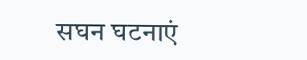सघन घटनाएं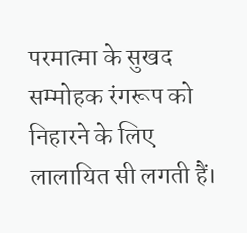परमात्मा के सुखद सम्मोहक रंगरूप को निहारने के लिए लालायित सी लगती हैं।